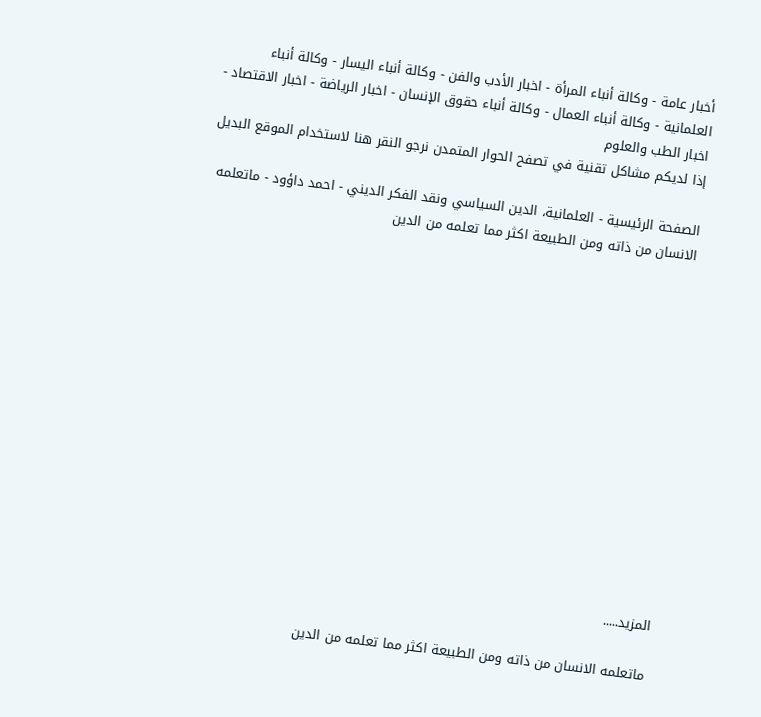أخبار عامة - وكالة أنباء المرأة - اخبار الأدب والفن - وكالة أنباء اليسار - وكالة أنباء العلمانية - وكالة أنباء العمال - وكالة أنباء حقوق الإنسان - اخبار الرياضة - اخبار الاقتصاد - اخبار الطب والعلوم
إذا لديكم مشاكل تقنية في تصفح الحوار المتمدن نرجو النقر هنا لاستخدام الموقع البديل

الصفحة الرئيسية - العلمانية، الدين السياسي ونقد الفكر الديني - احمد داؤود - ماتعلمه الانسان من ذاته ومن الطبيعة اكثر مما تعلمه من الدين














المزيد.....

ماتعلمه الانسان من ذاته ومن الطبيعة اكثر مما تعلمه من الدين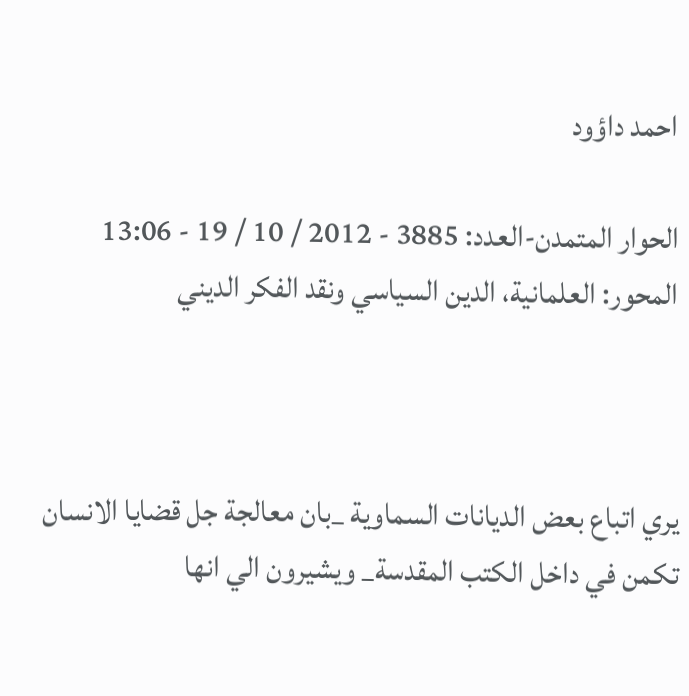احمد داؤود

الحوار المتمدن-العدد: 3885 - 2012 / 10 / 19 - 13:06
المحور: العلمانية، الدين السياسي ونقد الفكر الديني



يري اتباع بعض الديانات السماوية _بان معالجة جل قضايا الانسان تكمن في داخل الكتب المقدسة_ ويشيرون الي انها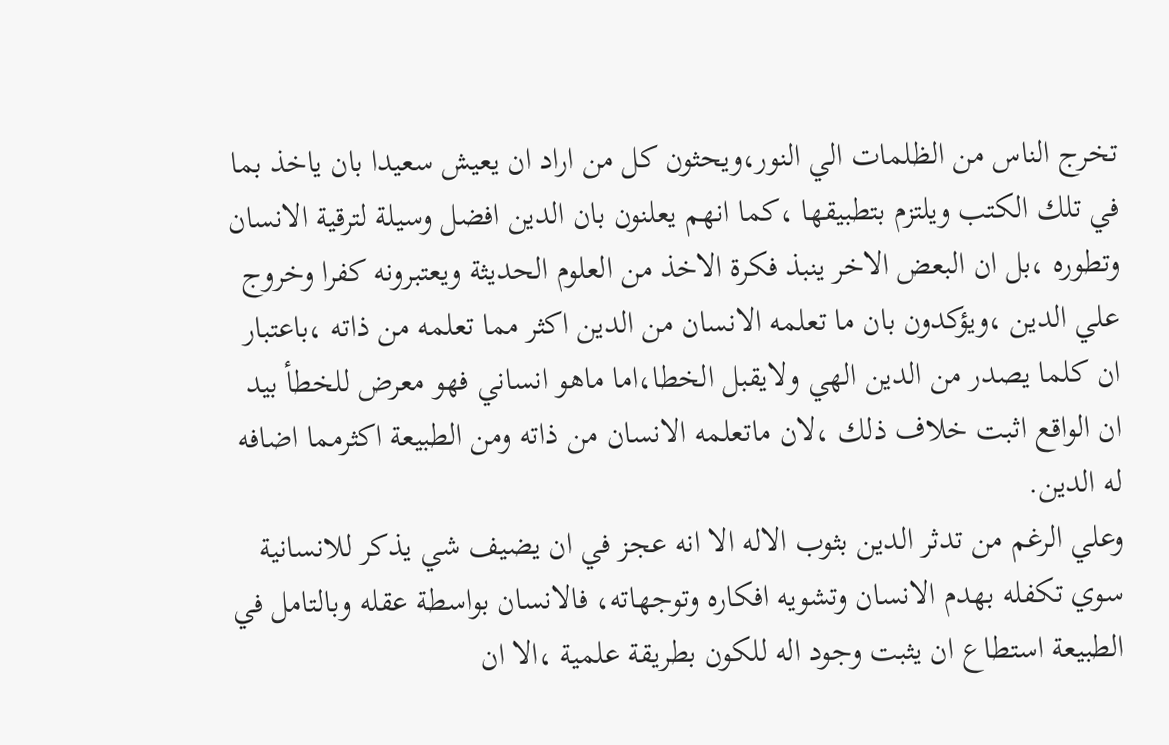تخرج الناس من الظلمات الي النور،ويحثون كل من اراد ان يعيش سعيدا بان ياخذ بما في تلك الكتب ويلتزم بتطبيقها ،كما انهم يعلنون بان الدين افضل وسيلة لترقية الانسان وتطوره ،بل ان البعض الاخر ينبذ فكرة الاخذ من العلوم الحديثة ويعتبرونه كفرا وخروج علي الدين ،ويؤكدون بان ما تعلمه الانسان من الدين اكثر مما تعلمه من ذاته ،باعتبار ان كلما يصدر من الدين الهي ولايقبل الخطا،اما ماهو انساني فهو معرض للخطأ بيد ان الواقع اثبت خلاف ذلك ،لان ماتعلمه الانسان من ذاته ومن الطبيعة اكثرمما اضافه له الدين.
وعلي الرغم من تدثر الدين بثوب الاله الا انه عجز في ان يضيف شي يذكر للانسانية سوي تكفله بهدم الانسان وتشويه افكاره وتوجهاته، فالانسان بواسطة عقله وبالتامل في الطبيعة استطاع ان يثبت وجود اله للكون بطريقة علمية ،الا ان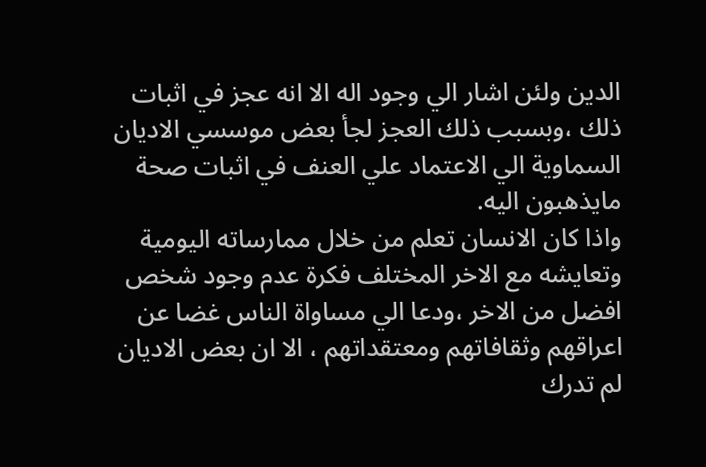الدين ولئن اشار الي وجود اله الا انه عجز في اثبات ذلك ،وبسبب ذلك العجز لجأ بعض موسسي الاديان السماوية الي الاعتماد علي العنف في اثبات صحة مايذهبون اليه.
واذا كان الانسان تعلم من خلال ممارساته اليومية وتعايشه مع الاخر المختلف فكرة عدم وجود شخص افضل من الاخر ،ودعا الي مساواة الناس غضا عن اعراقهم وثقافاتهم ومعتقداتهم ، الا ان بعض الاديان لم تدرك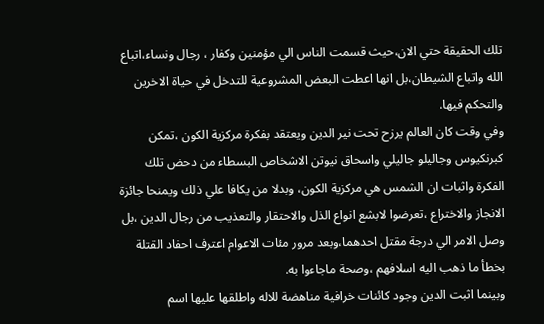تلك الحقيقة حتي الان،حيث قسمت الناس الي مؤمنين وكفار ، رجال ونساء،اتباع الله واتباع الشيطان،بل انها اعطت البعض المشروعية للتدخل في حياة الاخرين والتحكم فيها.
وفي وقت كان العالم يرزح تحت نير الدين ويعتقد بفكرة مركزية الكون ،تمكن كبرنكيوس وجاليلو جاليلي واسحاق نيوتن الاشخاص البسطاء من دحض تلك الفكرة واثبات ان الشمس هي مركزية الكون، وبدلا من يكافا علي ذلك ويمنحا جائزة الانجاز والاختراع ،تعرضوا لابشع انواع الذل والاحتقار والتعذيب من رجال الدين ،بل وصل الامر الي درجة مقتل احدهما،وبعد مرور مئات الاعوام اعترف احفاد القتلة بخطأ ما ذهب اليه اسلافهم ،وصحة ماجاءوا به.
وبينما اثبت الدين وجود كائنات خرافية مناهضة للاله واطلقها عليها اسم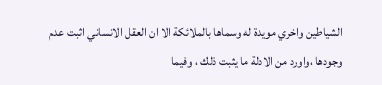الشياطين واخري مويدة له وسماها بالملائكة الا ان العقل الانساني اثبت عدم وجودها ،واورد من الادلة ما يثبت ذلك ، وفيما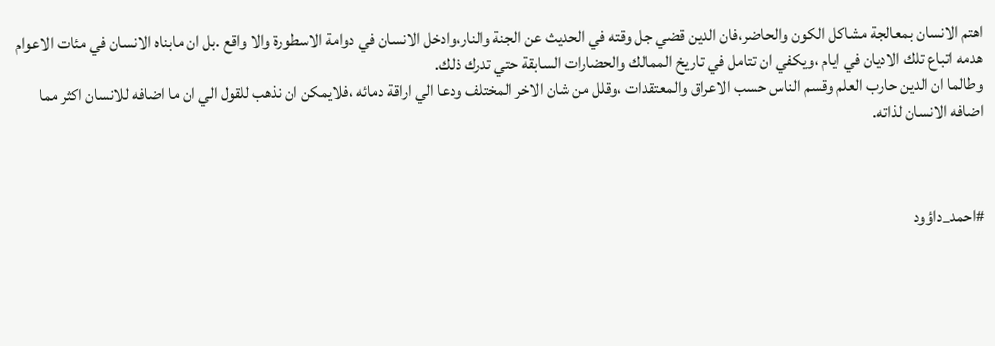اهتم الانسان بمعالجة مشاكل الكون والحاضر،فان الدين قضي جل وقته في الحديث عن الجنة والنار،وادخل الانسان في دوامة الاسطورة والا واقع .بل ان مابناه الانسان في مئات الاعوام هدمه اتباع تلك الاديان في ايام ،ويكفي ان تتامل في تاريخ الممالك والحضارات السابقة حتي تدرك ذلك.
وطالما ان الدين حارب العلم وقسم الناس حسب الاعراق والمعتقدات ،وقلل من شان الاخر المختلف ودعا الي اراقة دمائه ،فلايمكن ان نذهب للقول الي ان ما اضافه للانسان اكثر مما اضافه الانسان لذاته.



#احمد_داؤود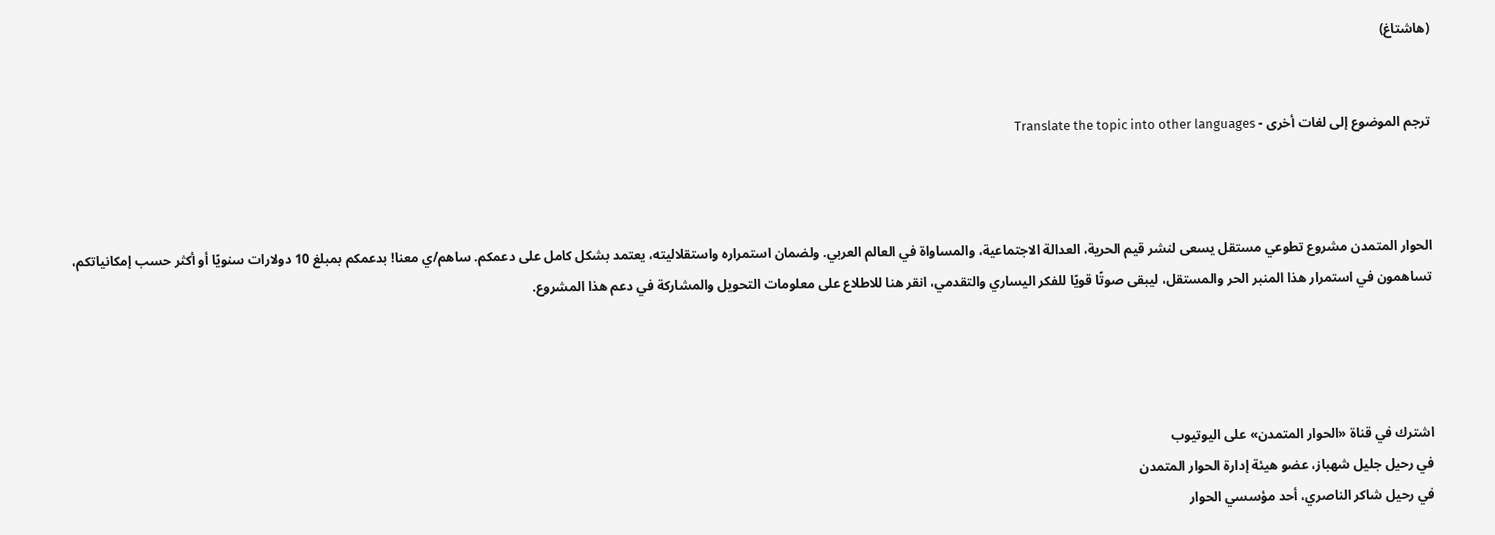(هاشتاغ)


ترجم الموضوع إلى لغات أخرى - Translate the topic into other languages



الحوار المتمدن مشروع تطوعي مستقل يسعى لنشر قيم الحرية، العدالة الاجتماعية، والمساواة في العالم العربي. ولضمان استمراره واستقلاليته، يعتمد بشكل كامل على دعمكم. ساهم/ي معنا! بدعمكم بمبلغ 10 دولارات سنويًا أو أكثر حسب إمكانياتكم، تساهمون في استمرار هذا المنبر الحر والمستقل، ليبقى صوتًا قويًا للفكر اليساري والتقدمي، انقر هنا للاطلاع على معلومات التحويل والمشاركة في دعم هذا المشروع.




اشترك في قناة «الحوار المتمدن» على اليوتيوب
في رحيل جليل شهباز، عضو هيئة إدارة الحوار المتمدن
في رحيل شاكر الناصري، أحد مؤسسي الحوار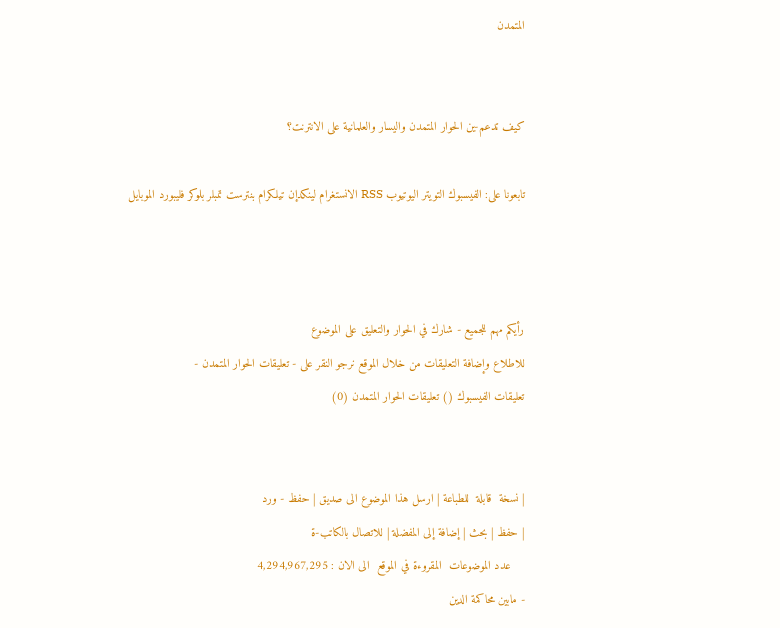المتمدن


كيف تدعم-ين الحوار المتمدن واليسار والعلمانية على الانترنت؟

تابعونا على: الفيسبوك التويتر اليوتيوب RSS الانستغرام لينكدإن تيلكرام بنترست تمبلر بلوكر فليبورد الموبايل



رأيكم مهم للجميع - شارك في الحوار والتعليق على الموضوع
للاطلاع وإضافة التعليقات من خلال الموقع نرجو النقر على - تعليقات الحوار المتمدن -
تعليقات الفيسبوك () تعليقات الحوار المتمدن (0)


| نسخة  قابلة  للطباعة | ارسل هذا الموضوع الى صديق | حفظ - ورد
| حفظ | بحث | إضافة إلى المفضلة | للاتصال بالكاتب-ة
    عدد الموضوعات  المقروءة في الموقع  الى الان : 4,294,967,295
- مابين محاكمة الدين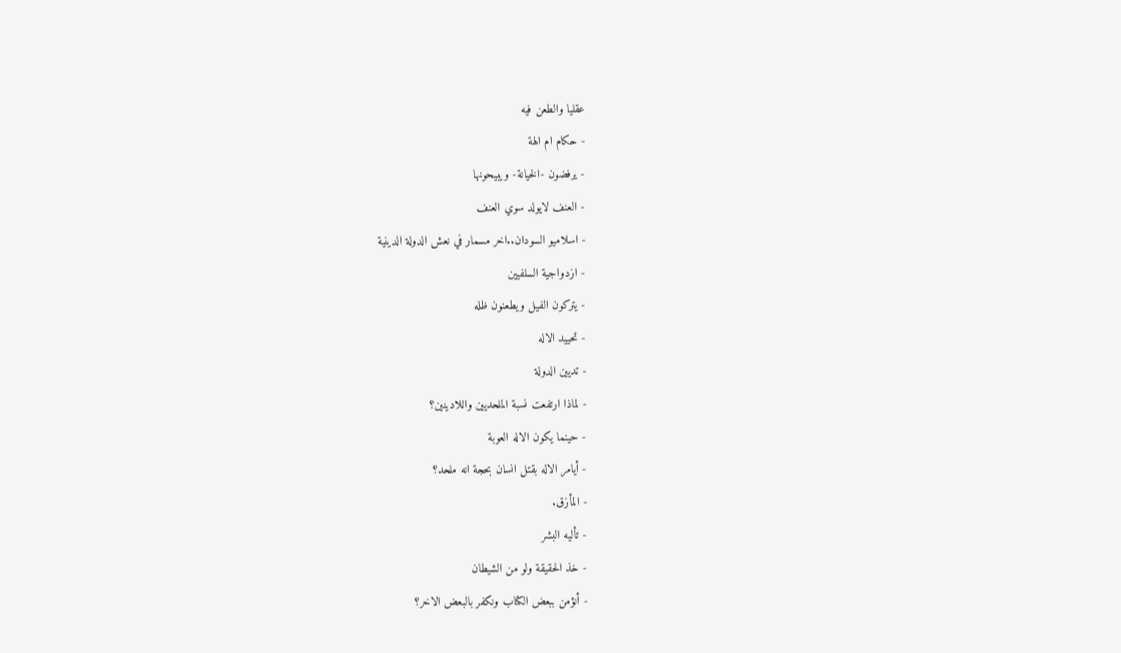عقليا والطعن فيه
- حكام ام الهة
- يرفضون -الخيانة- ويبيحونها
- العنف لايولد سوي العنف
- اسلاميو السودان..اخر مسمار في نعش الدولة الدينية
- ازدواجية السلفيين
- يتركون الفيل ويطعنون ظله
- تحييد الاله
- تديين الدولة
- لماذا ارتفعت نسبة الملحديين واللادينين؟
- حينما يكون الاله العوبة
- أيامر الاله بقتل انسان بحجة انه ملحد؟
- المأزق.
- تأليه البشر
- خذ الحقيقة ولو من الشيطان
- أنؤمن ببعض الكتاب ونكفر بالبعض الاخر؟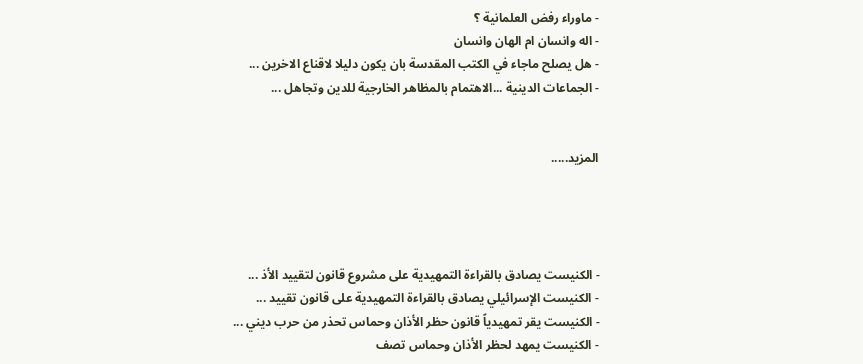- ماوراء رفض العلمانية ؟
- اله وانسان ام الهان وانسان
- هل يصلح ماجاء في الكتب المقدسة بان يكون دليلا لاقناع الاخرين ...
- الجماعات الدينية ...الاهتمام بالمظاهر الخارجية للدين وتجاهل ...


المزيد.....




- الكنيست يصادق بالقراءة التمهيدية على مشروع قانون لتقييد الأذ ...
- الكنيست الإسرائيلي يصادق بالقراءة التمهيدية على قانون تقييد ...
- الكنيست يقر تمهيدياً قانون حظر الأذان وحماس تحذر من حرب ديني ...
- الكنيست يمهد لحظر الأذان وحماس تصف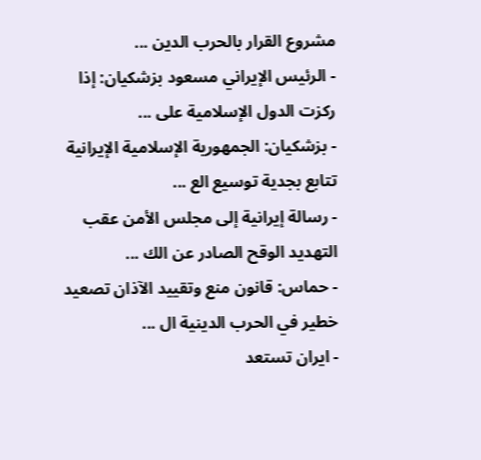مشروع القرار بالحرب الدين ...
- الرئيس الإيراني مسعود بزشكيان: إذا ركزت الدول الإسلامية على ...
- بزشكيان: الجمهورية الإسلامية الإيرانية تتابع بجدية توسيع الع ...
- رسالة إيرانية إلى مجلس الأمن عقب التهديد الوقح الصادر عن الك ...
- حماس: قانون منع وتقييد الآذان تصعيد خطير في الحرب الدينية ال ...
- ايران تستعد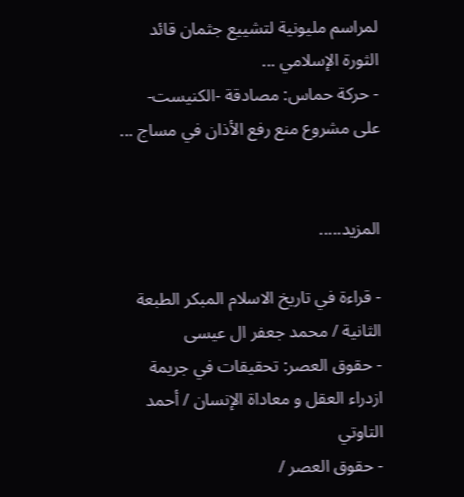لمراسم مليونية لتشييع جثمان قائد الثورة الإسلامي ...
- حركة حماس: مصادقة -الكنيست- على مشروع منع رفع الأذان في مساج ...


المزيد.....

- قراءة في تاريخ الاسلام المبكر الطبعة الثانية / محمد جعفر ال عيسى
- حقوق العصر: تحقيقات في جريمة ازدراء العقل و معاداة الإنسان / أحمد التاوتي
- حقوق العصر /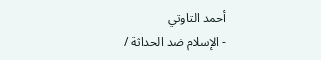أحمد التاوتي
- الإسلام ضد الحداثة /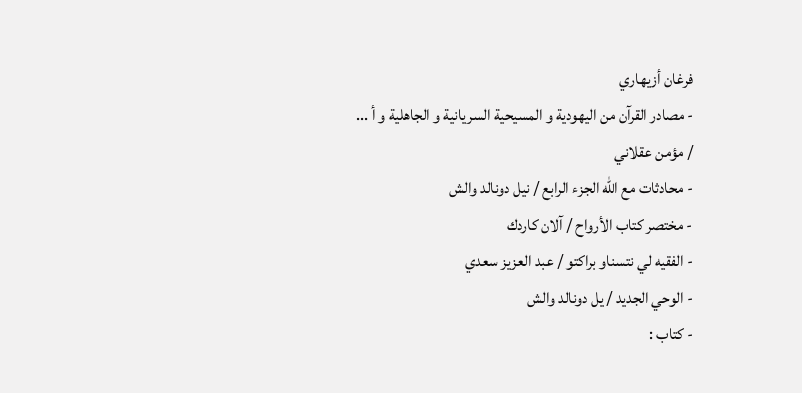فرغان أزيهاري
- مصادر القرآن من اليهودية و المسيحية السريانية و الجاهلية و أ ... / مؤمن عقلاني
- محادثات مع الله الجزء الرابع / نيل دونالد والش
- مختصر كتاب الأرواح / آلان كاردك
- الفقيه لي نتسناو براكتو / عبد العزيز سعدي
- الوحي الجديد / يل دونالد والش
- كتاب :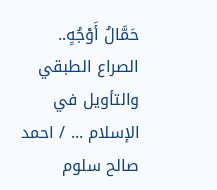حَمَّالُ أَوْجُهٍ.. الصراع الطبقي والتأويل في الإسلام ... / احمد صالح سلوم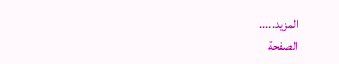المزيد.....
الصفحة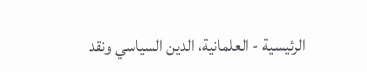الرئيسية - العلمانية، الدين السياسي ونقد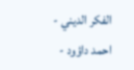الفكر الديني - احمد داؤود -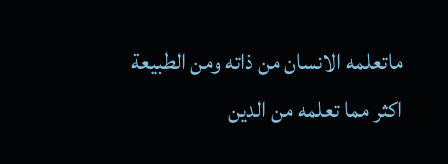ماتعلمه الانسان من ذاته ومن الطبيعة اكثر مما تعلمه من الدين